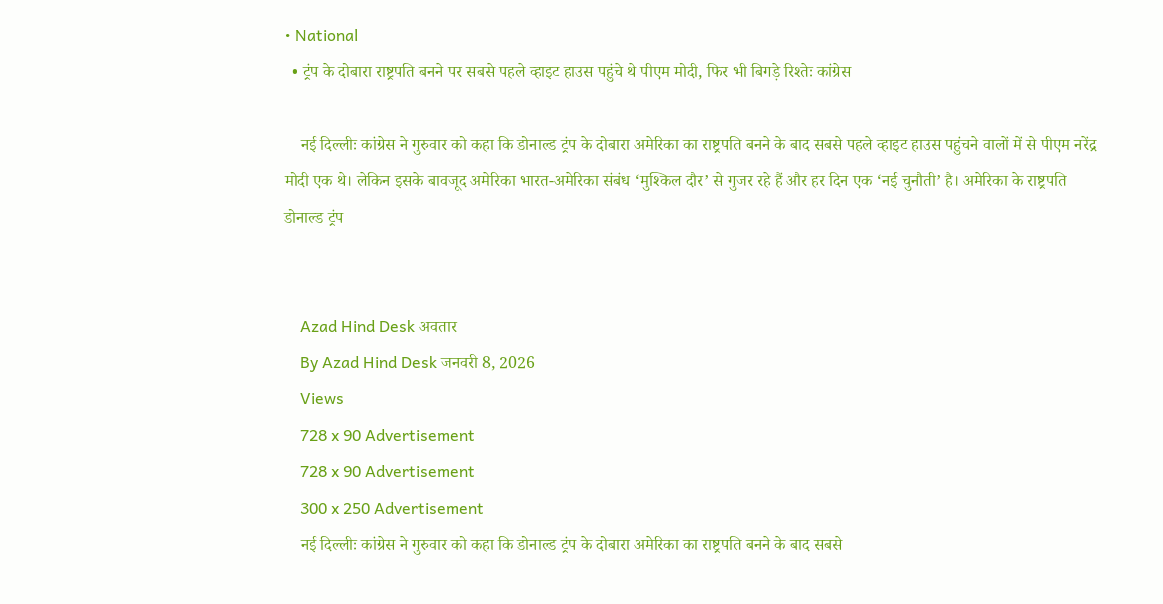• National
  • ट्रंप के दोबारा राष्ट्रपति बनने पर सबसे पहले व्हाइट हाउस पहुंचे थे पीएम मोदी, फिर भी बिगड़े रिश्तेः कांग्रेस

    नई दिल्लीः कांग्रेस ने गुरुवार को कहा कि डोनाल्ड ट्रंप के दोबारा अमेरिका का राष्ट्रपति बनने के बाद सबसे पहले व्हाइट हाउस पहुंचने वालों में से पीएम नरेंद्र मोदी एक थे। लेकिन इसके बावजूद अमेरिका भारत-अमेरिका संबंध ‘मुश्किल दौर’ से गुजर रहे हैं और हर दिन एक ‘नई चुनौती’ है। अमेरिका के राष्ट्रपति डोनाल्ड ट्रंप


    Azad Hind Desk अवतार
    By Azad Hind Desk जनवरी 8, 2026
    Views
    728 x 90 Advertisement
    728 x 90 Advertisement
    300 x 250 Advertisement
    नई दिल्लीः कांग्रेस ने गुरुवार को कहा कि डोनाल्ड ट्रंप के दोबारा अमेरिका का राष्ट्रपति बनने के बाद सबसे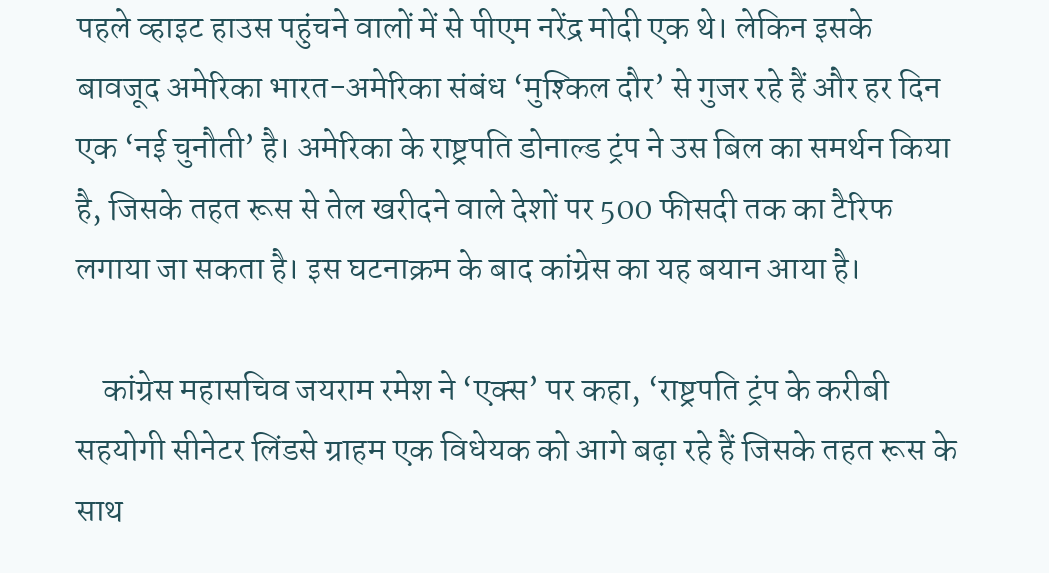पहले व्हाइट हाउस पहुंचने वालों में से पीएम नरेंद्र मोदी एक थे। लेकिन इसके बावजूद अमेरिका भारत-अमेरिका संबंध ‘मुश्किल दौर’ से गुजर रहे हैं और हर दिन एक ‘नई चुनौती’ है। अमेरिका के राष्ट्रपति डोनाल्ड ट्रंप ने उस बिल का समर्थन किया है, जिसके तहत रूस से तेल खरीदने वाले देशों पर 500 फीसदी तक का टैरिफ लगाया जा सकता है। इस घटनाक्रम के बाद कांग्रेस का यह बयान आया है।

    कांग्रेस महासचिव जयराम रमेश ने ‘एक्स’ पर कहा, ‘राष्ट्रपति ट्रंप के करीबी सहयोगी सीनेटर लिंडसे ग्राहम एक विधेयक को आगे बढ़ा रहे हैं जिसके तहत रूस के साथ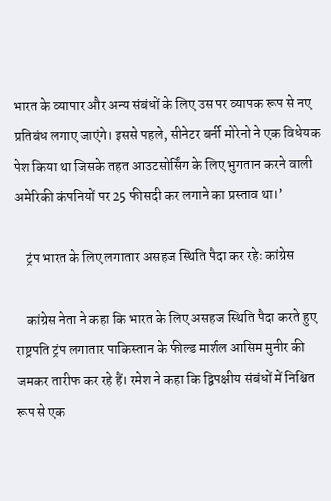भारत के व्यापार और अन्य संबंधों के लिए उस पर व्यापक रूप से नए प्रतिबंध लगाए जाएंगे। इससे पहले, सीनेटर बर्नी मोरेनो ने एक विधेयक पेश किया था जिसके तहत आउटसोर्सिंग के लिए भुगतान करने वाली अमेरिकी कंपनियों पर 25 फीसदी कर लगाने का प्रस्ताव था।’

    ट्रंप भारत के लिए लगातार असहज स्थिति पैदा कर रहेः कांग्रेस

    कांग्रेस नेता ने कहा कि भारत के लिए असहज स्थिति पैदा करते हुए राष्ट्रपति ट्रंप लगातार पाकिस्तान के फील्ड मार्शल आसिम मुनीर की जमकर तारीफ कर रहे हैं। रमेश ने कहा कि द्विपक्षीय संबंधों में निश्चित रूप से एक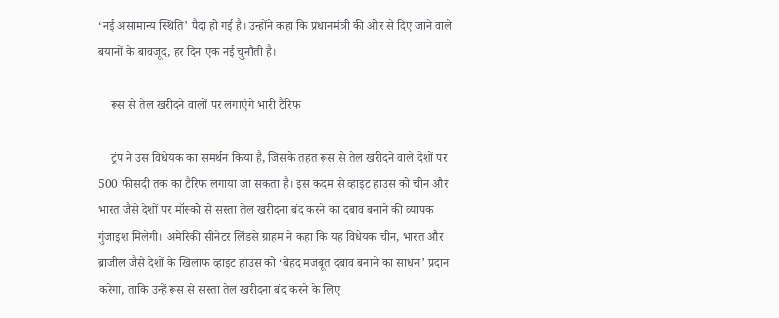‘नई असामान्य स्थिति’ पैदा हो गई है। उन्होंने कहा कि प्रधानमंत्री की ओर से दिए जाने वाले बयानों के बावजूद, हर दिन एक नई चुनौती है।

    रूस से तेल खरीदने वालों पर लगाएंगे भारी टैरिफ

    ट्रंप ने उस विधेयक का समर्थन किया है, जिसके तहत रूस से तेल खरीदने वाले देशों पर 500 फीसदी तक का टैरिफ लगाया जा सकता है। इस कदम से व्हाइट हाउस को चीन और भारत जैसे देशों पर मॉस्को से सस्ता तेल खरीदना बंद करने का दबाव बनाने की व्यापक गुंजाइश मिलेगी। अमेरिकी सीनेटर लिंडसे ग्राहम ने कहा कि यह विधेयक चीन, भारत और ब्राजील जैसे देशों के खिलाफ व्हाइट हाउस को ‘बेहद मजबूत दबाव बनाने का साधन’ प्रदान करेगा, ताकि उन्हें रूस से सस्ता तेल खरीदना बंद करने के लिए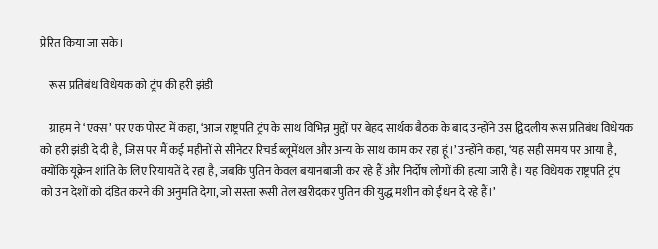प्रेरित किया जा सके।

    रूस प्रतिबंध विधेयक को ट्रंप की हरी झंडी

    ग्राहम ने ‘एक्स’ पर एक पोस्ट में कहा, ‘आज राष्ट्रपति ट्रंप के साथ विभिन्न मुद्दों पर बेहद सार्थक बैठक के बाद उन्होंने उस द्विदलीय रूस प्रतिबंध विधेयक को हरी झंडी दे दी है, जिस पर मैं कई महीनों से सीनेटर रिचर्ड ब्लूमेंथल और अन्य के साथ काम कर रहा हूं।’ उन्होंने कहा, ‘यह सही समय पर आया है, क्योंकि यूक्रेन शांति के लिए रियायतें दे रहा है, जबकि पुतिन केवल बयानबाजी कर रहे हैं और निर्दोष लोगों की हत्या जारी है। यह विधेयक राष्ट्रपति ट्रंप को उन देशों को दंडित करने की अनुमति देगा, जो सस्ता रूसी तेल खरीदकर पुतिन की युद्ध मशीन को ईंधन दे रहे हैं।’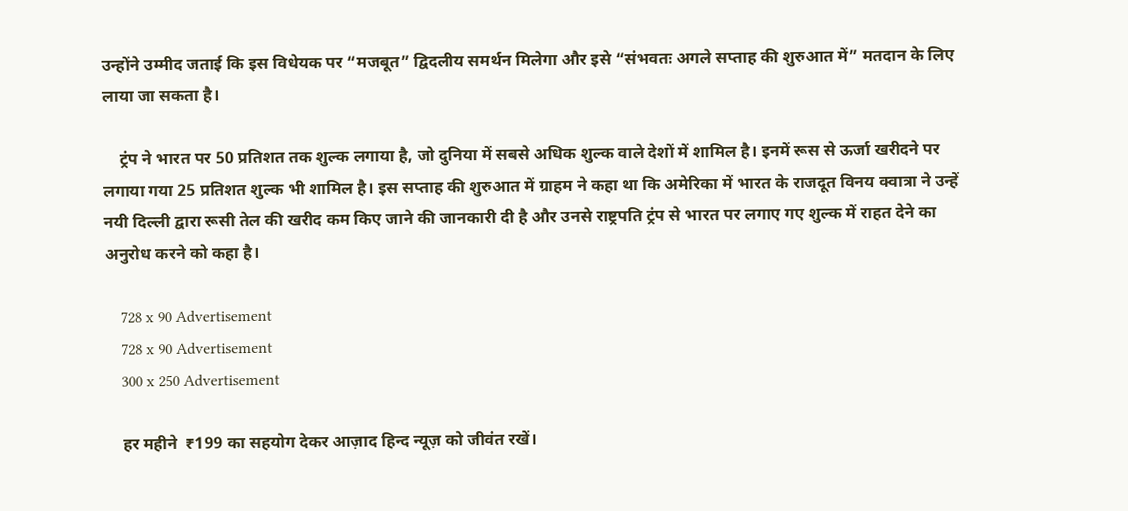उन्होंने उम्मीद जताई कि इस विधेयक पर “मजबूत” द्विदलीय समर्थन मिलेगा और इसे “संभवतः अगले सप्ताह की शुरुआत में” मतदान के लिए लाया जा सकता है।

    ट्रंप ने भारत पर 50 प्रतिशत तक शुल्क लगाया है, जो दुनिया में सबसे अधिक शुल्क वाले देशों में शामिल है। इनमें रूस से ऊर्जा खरीदने पर लगाया गया 25 प्रतिशत शुल्क भी शामिल है। इस सप्ताह की शुरुआत में ग्राहम ने कहा था कि अमेरिका में भारत के राजदूत विनय क्वात्रा ने उन्हें नयी दिल्ली द्वारा रूसी तेल की खरीद कम किए जाने की जानकारी दी है और उनसे राष्ट्रपति ट्रंप से भारत पर लगाए गए शुल्क में राहत देने का अनुरोध करने को कहा है।

    728 x 90 Advertisement
    728 x 90 Advertisement
    300 x 250 Advertisement

    हर महीने  ₹199 का सहयोग देकर आज़ाद हिन्द न्यूज़ को जीवंत रखें।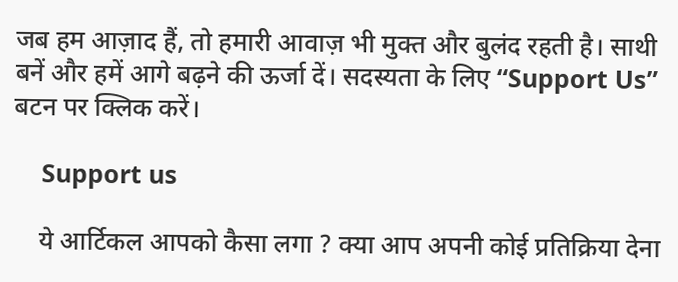जब हम आज़ाद हैं, तो हमारी आवाज़ भी मुक्त और बुलंद रहती है। साथी बनें और हमें आगे बढ़ने की ऊर्जा दें। सदस्यता के लिए “Support Us” बटन पर क्लिक करें।

    Support us

    ये आर्टिकल आपको कैसा लगा ? क्या आप अपनी कोई प्रतिक्रिया देना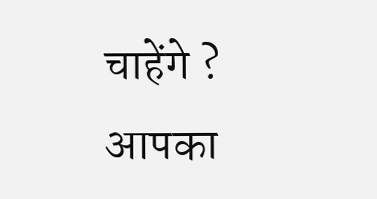चाहेंगे ? आपका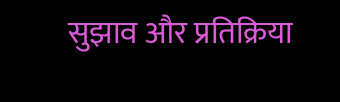सुझाव और प्रतिक्रिया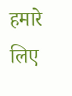हमारे लिए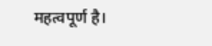महत्वपूर्ण है।